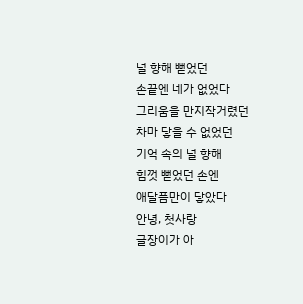널 향해 뻗었던
손끝엔 네가 없었다
그리움을 만지작거렸던
차마 닿을 수 없었던
기억 속의 널 향해
힘껏 뻗었던 손엔
애달픔만이 닿았다
안녕, 첫사랑
글장이가 아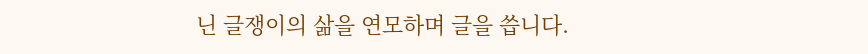닌 글쟁이의 삶을 연모하며 글을 씁니다.